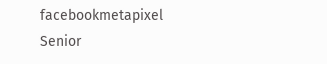facebookmetapixel
Senior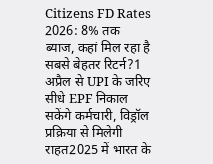Citizens FD Rates 2026: 8% तक ब्याज, कहां मिल रहा है सबसे बेहतर रिटर्न?1 अप्रैल से UPI के जरिए सीधे EPF निकाल सकेंगे कर्मचारी, विड्रॉल प्रक्रिया से मिलेगी राहत2025 में भारत के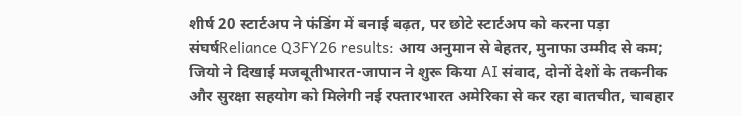शीर्ष 20 स्टार्टअप ने फंडिंग में बनाई बढ़त, पर छोटे स्टार्टअप को करना पड़ा संघर्षReliance Q3FY26 results: आय अनुमान से बेहतर, मुनाफा उम्मीद से कम; जियो ने दिखाई मजबूतीभारत-जापान ने शुरू किया AI संवाद, दोनों देशों के तकनीक और सुरक्षा सहयोग को मिलेगी नई रफ्तारभारत अमेरिका से कर रहा बातचीत, चाबहार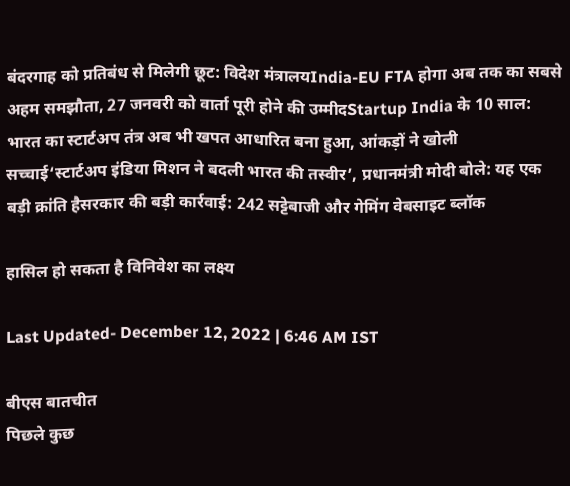बंदरगाह को प्रतिबंध से मिलेगी छूट: विदेश मंत्रालयIndia-EU FTA होगा अब तक का सबसे अहम समझौता, 27 जनवरी को वार्ता पूरी होने की उम्मीदStartup India के 10 साल: भारत का स्टार्टअप तंत्र अब भी खपत आधारित बना हुआ, आंकड़ों ने खोली सच्चाई‘स्टार्टअप इंडिया मिशन ने बदली भारत की तस्वीर’, प्रधानमंत्री मोदी बोले: यह एक बड़ी क्रांति हैसरकार की बड़ी कार्रवाई: 242 सट्टेबाजी और गेमिंग वेबसाइट ब्लॉक

हासिल हो सकता है विनिवेश का लक्ष्य

Last Updated- December 12, 2022 | 6:46 AM IST

बीएस बातचीत
पिछले कुछ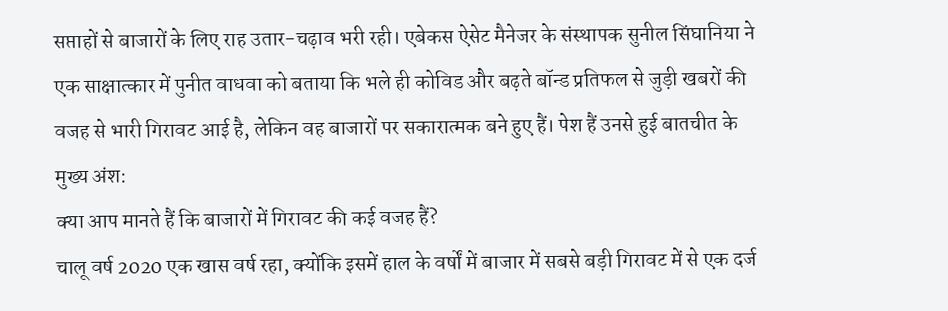सप्ताहों से बाजारों के लिए राह उतार-चढ़ाव भरी रही। एबेकस ऐसेट मैनेजर के संस्थापक सुनील सिंघानिया ने एक साक्षात्कार में पुनीत वाधवा को बताया कि भले ही कोविड और बढ़ते बॉन्ड प्रतिफल से जुड़ी खबरों की वजह से भारी गिरावट आई है, लेकिन वह बाजारों पर सकारात्मक बने हुए हैं। पेश हैं उनसे हुई बातचीत के मुख्य अंश:
क्या आप मानते हैं कि बाजारों में गिरावट की कई वजह हैं?
चालू वर्ष 2020 एक खास वर्ष रहा, क्योंकि इसमें हाल के वर्षों में बाजार में सबसे बड़ी गिरावट में से एक दर्ज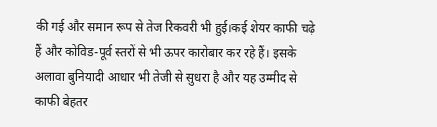की गई और समान रूप से तेज रिकवरी भी हुई।कई शेयर काफी चढ़े हैं और कोविड-पूर्व स्तरों से भी ऊपर कारोबार कर रहे हैं। इसके अलावा बुनियादी आधार भी तेजी से सुधरा है और यह उम्मीद से काफी बेहतर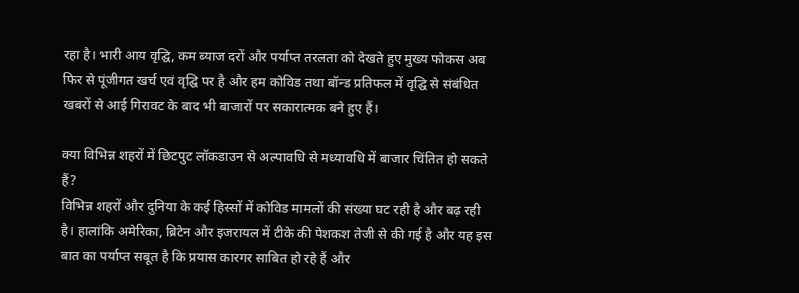रहा है। भारी आय वृद्घि, कम ब्याज दरों और पर्याप्त तरलता को देखते हुए मुख्य फोकस अब फिर से पूंजीगत खर्च एवं वृद्घि पर है और हम कोविड तथा बॉन्ड प्रतिफल में वृद्घि से संबंधित खबरों से आई गिरावट के बाद भी बाजारों पर सकारात्मक बने हुए हैं।

क्या विभिन्न शहरों में छिटपुट लॉकडाउन से अल्पावधि से मध्यावधि में बाजार चिंतित हो सकते हैं?
विभिन्न शहरों और दुनिया के कई हिस्सों में कोविड मामलों की संख्या घट रही है और बढ़ रही है। हालांकि अमेरिका, ब्रिटेन और इजरायल में टीके की पेशकश तेजी से की गई है और यह इस बात का पर्याप्त सबूत है कि प्रयास कारगर साबित हो रहे हैं और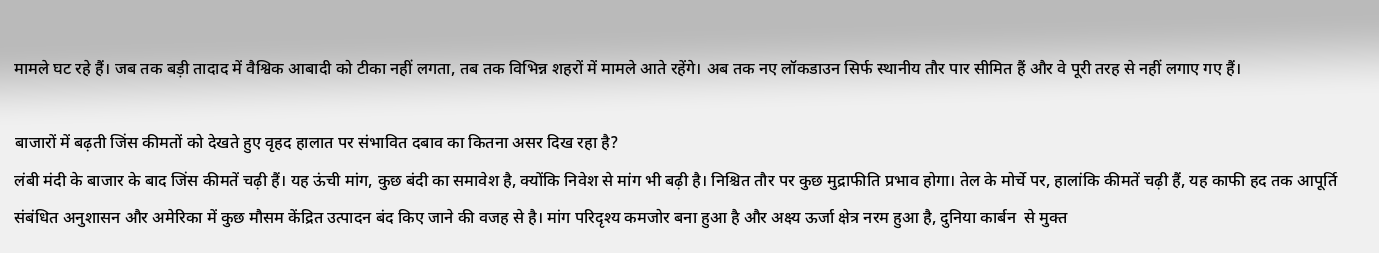मामले घट रहे हैं। जब तक बड़ी तादाद में वैश्विक आबादी को टीका नहीं लगता, तब तक विभिन्न शहरों में मामले आते रहेंगे। अब तक नए लॉकडाउन सिर्फ स्थानीय तौर पार सीमित हैं और वे पूरी तरह से नहीं लगाए गए हैं।

बाजारों में बढ़ती जिंस कीमतों को देखते हुए वृहद हालात पर संभावित दबाव का कितना असर दिख रहा है?
लंबी मंदी के बाजार के बाद जिंस कीमतें चढ़ी हैं। यह ऊंची मांग, कुछ बंदी का समावेश है, क्योंकि निवेश से मांग भी बढ़ी है। निश्चित तौर पर कुछ मुद्राफीति प्रभाव होगा। तेल के मोर्चे पर, हालांकि कीमतें चढ़ी हैं, यह काफी हद तक आपूर्ति संबंधित अनुशासन और अमेरिका में कुछ मौसम केंद्रित उत्पादन बंद किए जाने की वजह से है। मांग परिदृश्य कमजोर बना हुआ है और अक्ष्य ऊर्जा क्षेत्र नरम हुआ है, दुनिया कार्बन  से मुक्त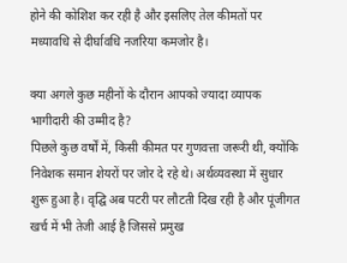होने की कोशिश कर रही है और इसलिए तेल कीमतों पर मध्यावधि से दीर्घावधि नजरिया कमजोर है।

क्या अगले कुछ महीनों के दौरान आपको ज्यादा व्यापक भागीदारी की उम्मीद है?
पिछले कुछ वर्षों में, किसी कीमत पर गुणवत्ता जरूरी थी, क्योंकि निवेशक समान शेयरों पर जोर दे रहे थे। अर्थव्यवस्था में सुधार शुरू हुआ है। वृद्घि अब पटरी पर लौटती दिख रही है और पूंजीगत खर्च में भी तेजी आई है जिससे प्रमुख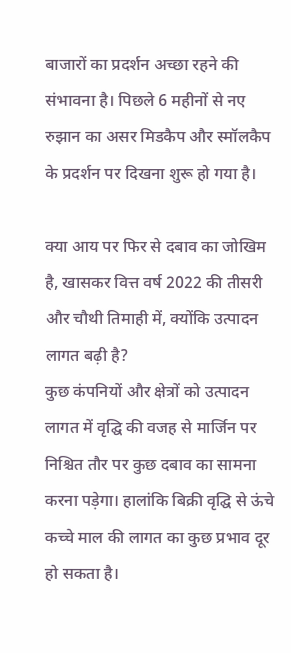बाजारों का प्रदर्शन अच्छा रहने की संभावना है। पिछले 6 महीनों से नए रुझान का असर मिडकैप और स्मॉलकैप के प्रदर्शन पर दिखना शुरू हो गया है।

क्या आय पर फिर से दबाव का जोखिम है, खासकर वित्त वर्ष 2022 की तीसरी और चौथी तिमाही में, क्योंकि उत्पादन लागत बढ़ी है?
कुछ कंपनियों और क्षेत्रों को उत्पादन लागत में वृद्घि की वजह से मार्जिन पर निश्चित तौर पर कुछ दबाव का सामना करना पड़ेगा। हालांकि बिक्री वृद्घि से ऊंचे कच्चे माल की लागत का कुछ प्रभाव दूर हो सकता है।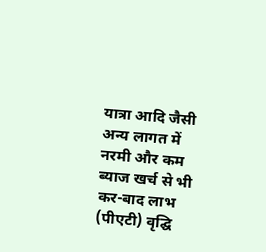यात्रा आदि जैसी अन्य लागत में नरमी और कम ब्याज खर्च से भी कर-बाद लाभ (पीएटी) वृद्घि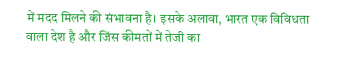में मदद मिलने की संभावना है। इसके अलावा, भारत एक विविधता वाला देश है और जिंस कीमतों में तेजी का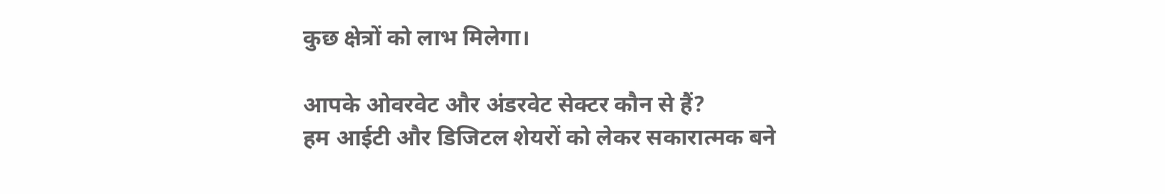कुछ क्षेत्रों को लाभ मिलेगा।

आपके ओवरवेट और अंडरवेट सेक्टर कौन से हैं?
हम आईटी और डिजिटल शेयरों को लेकर सकारात्मक बने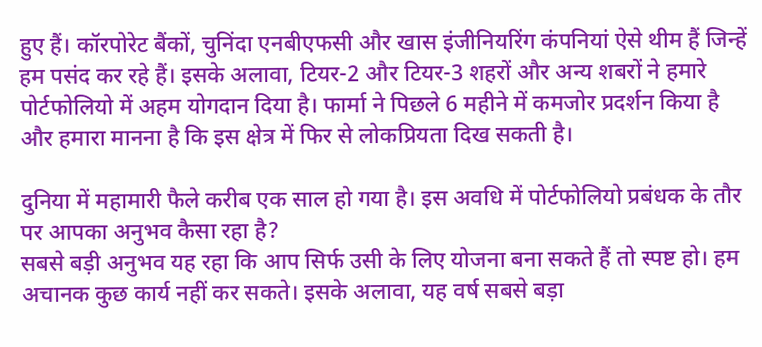हुए हैं। कॉरपोरेट बैंकों, चुनिंदा एनबीएफसी और खास इंजीनियरिंग कंपनियां ऐसे थीम हैं जिन्हें हम पसंद कर रहे हैं। इसके अलावा, टियर-2 और टियर-3 शहरों और अन्य शबरों ने हमारे पोर्टफोलियो में अहम योगदान दिया है। फार्मा ने पिछले 6 महीने में कमजोर प्रदर्शन किया है और हमारा मानना है कि इस क्षेत्र में फिर से लोकप्रियता दिख सकती है।

दुनिया में महामारी फैले करीब एक साल हो गया है। इस अवधि में पोर्टफोलियो प्रबंधक के तौर पर आपका अनुभव कैसा रहा है?
सबसे बड़ी अनुभव यह रहा कि आप सिर्फ उसी के लिए योजना बना सकते हैं तो स्पष्ट हो। हम अचानक कुछ कार्य नहीं कर सकते। इसके अलावा, यह वर्ष सबसे बड़ा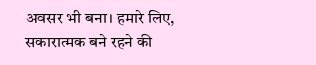अवसर भी बना। हमारे लिए, सकारात्मक बने रहने की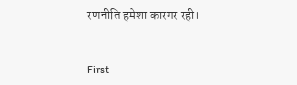रणनीति हमेशा कारगर रही।


First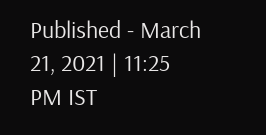Published - March 21, 2021 | 11:25 PM IST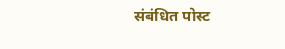संबंधित पोस्ट